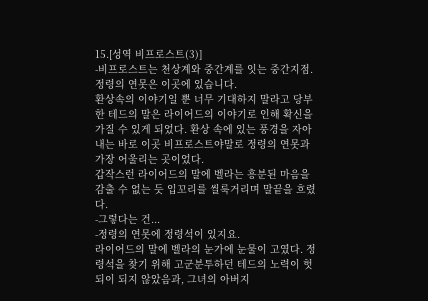15.[성역 비프로스트(3)]
-비프로스트는 천상계와 중간계를 잇는 중간지점. 정령의 연못은 이곳에 있습니다.
환상속의 이야기일 뿐 너무 기대하지 말라고 당부한 테드의 말은 라이어드의 이야기로 인해 확신을 가질 수 있게 되었다. 환상 속에 있는 풍경을 자아내는 바로 이곳 비프로스트야말로 정령의 연못과 가장 어울리는 곳이었다.
갑작스런 라이어드의 말에 벨라는 흥분된 마음을 감출 수 없는 듯 입꼬리를 씰룩거리며 말끝을 흐렸다.
-그렇다는 건...
-정령의 연못에 정령석이 있지요.
라이어드의 말에 벨라의 눈가에 눈물이 고였다. 정령석을 찾기 위해 고군분투하던 테드의 노력이 헛되이 되지 않았음과, 그녀의 아버지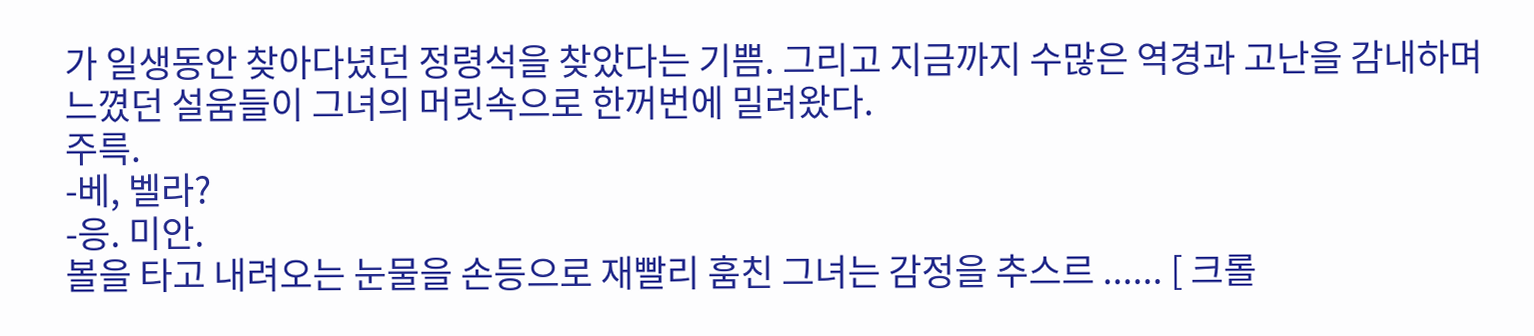가 일생동안 찾아다녔던 정령석을 찾았다는 기쁨. 그리고 지금까지 수많은 역경과 고난을 감내하며 느꼈던 설움들이 그녀의 머릿속으로 한꺼번에 밀려왔다.
주륵.
-베, 벨라?
-응. 미안.
볼을 타고 내려오는 눈물을 손등으로 재빨리 훔친 그녀는 감정을 추스르 ...... [ 크롤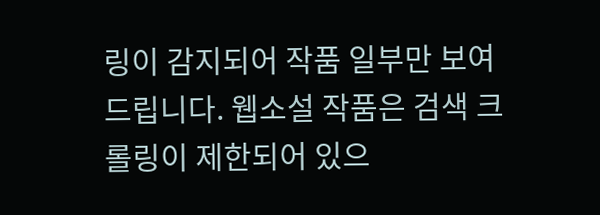링이 감지되어 작품 일부만 보여 드립니다. 웹소설 작품은 검색 크롤링이 제한되어 있으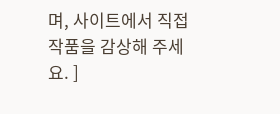며, 사이트에서 직접 작품을 감상해 주세요. ]